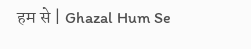हम से | Ghazal Hum Se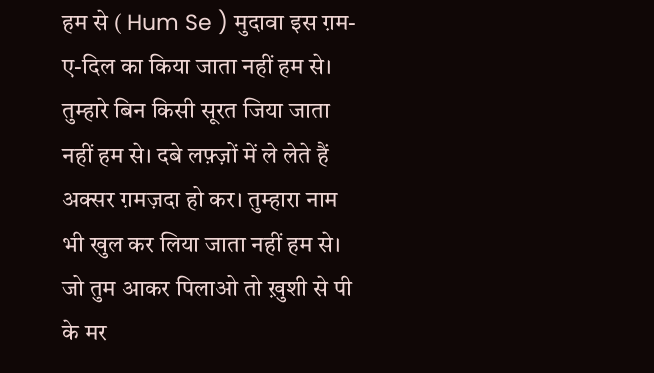हम से ( Hum Se ) मुदावा इस ग़म-ए-दिल का किया जाता नहीं हम से। तुम्हारे बिन किसी सूरत जिया जाता नहीं हम से। दबे लफ़्ज़ों में ले लेते हैं अक्सर ग़मज़दा हो कर। तुम्हारा नाम भी खुल कर लिया जाता नहीं हम से। जो तुम आकर पिलाओ तो ख़ुशी से पी के मर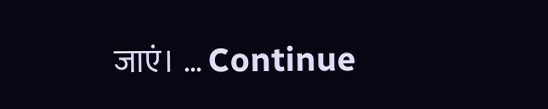जाएं। … Continue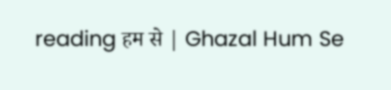reading हम से | Ghazal Hum Se